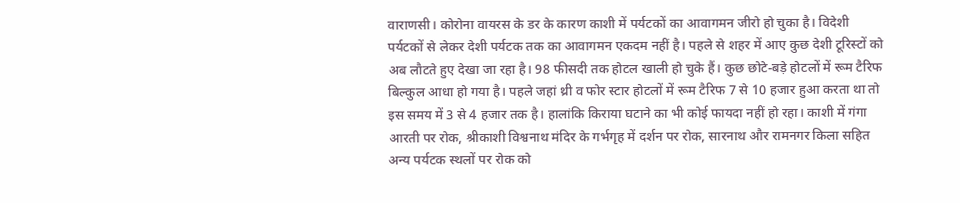वाराणसी। कोरोना वायरस के डर के कारण काशी में पर्यटकों का आवागमन जीरो हो चुका है। विदेशी पर्यटकों से लेकर देशी पर्यटक तक का आवागमन एकदम नहीं है। पहले से शहर में आए कुछ देशी टूरिस्टों को अब लौटते हुए देखा जा रहा है। 98 फीसदी तक होटल खाली हो चुके हैं। कुछ छोटे-बड़े होटलों में रूम टैरिफ बिल्कुल आधा हो गया है। पहले जहां थ्री व फोर स्टार होटलों में रूम टैरिफ 7 से 10 हजार हुआ करता था तो इस समय में 3 से 4 हजार तक है। हालांकि किराया घटाने का भी कोई फायदा नहीं हो रहा। काशी में गंगा आरती पर रोक, श्रीकाशी विश्वनाथ मंदिर के गर्भगृह में दर्शन पर रोक, सारनाथ और रामनगर किला सहित अन्य पर्यटक स्थलों पर रोक को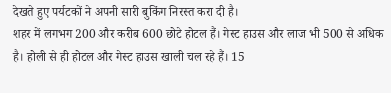देखते हुए पर्यटकों ने अपनी सारी बुकिंग निरस्त करा दी है।
शहर में लगभग 200 और करीब 600 छोटे होटल हैं। गेस्ट हाउस और लाज भी 500 से अधिक है। होली से ही होटल और गेस्ट हाउस खाली चल रहे हैं। 15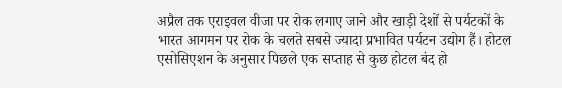अप्रैल तक एराइवल वीजा पर रोक लगाए जाने और खाड़ी देशों से पर्यटकों के भारत आगमन पर रोक के चलते सबसे ज्यादा प्रभावित पर्यटन उद्योग हैं। होटल एसोसिएशन के अनुसार पिछले एक सप्ताह से कुछ होटल बंद हो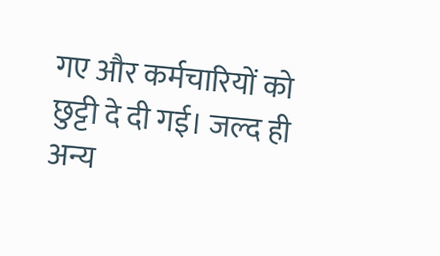गए और कर्मचारियों को छुट्टी दे दी गई। जल्द ही अन्य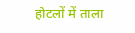होटलों में ताला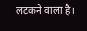लटकने वाला है।